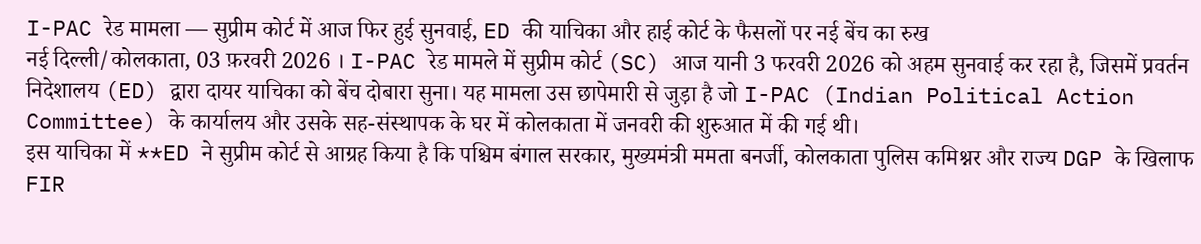I-PAC रेड मामला — सुप्रीम कोर्ट में आज फिर हुई सुनवाई, ED की याचिका और हाई कोर्ट के फैसलों पर नई बेंच का रुख
नई दिल्ली/कोलकाता, 03 फ़रवरी 2026 । I-PAC रेड मामले में सुप्रीम कोर्ट (SC) आज यानी 3 फरवरी 2026 को अहम सुनवाई कर रहा है, जिसमें प्रवर्तन निदेशालय (ED) द्वारा दायर याचिका को बेंच दोबारा सुना। यह मामला उस छापेमारी से जुड़ा है जो I-PAC (Indian Political Action Committee) के कार्यालय और उसके सह-संस्थापक के घर में कोलकाता में जनवरी की शुरुआत में की गई थी।
इस याचिका में **ED ने सुप्रीम कोर्ट से आग्रह किया है कि पश्चिम बंगाल सरकार, मुख्यमंत्री ममता बनर्जी, कोलकाता पुलिस कमिश्नर और राज्य DGP के खिलाफ FIR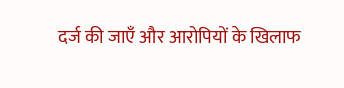दर्ज की जाएँ और आरोपियों के खिलाफ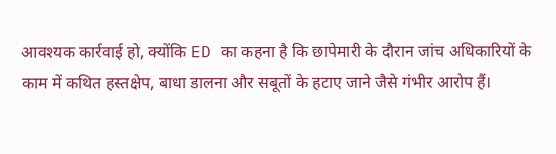आवश्यक कार्रवाई हो, क्योंकि ED का कहना है कि छापेमारी के दौरान जांच अधिकारियों के काम में कथित हस्तक्षेप, बाधा डालना और सबूतों के हटाए जाने जैसे गंभीर आरोप हैं।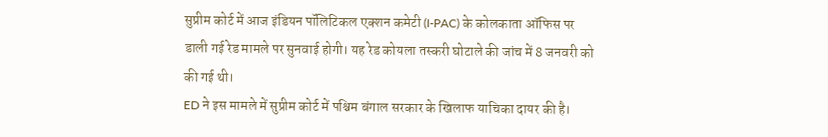सुप्रीम कोर्ट में आज इंडियन पॉलिटिकल एक्शन कमेटी (I-PAC) के कोलकाता ऑफिस पर डाली गई रेड मामले पर सुनवाई होगी। यह रेड कोयला तस्करी घोटाले की जांच में 8 जनवरी को की गई थी।
ED ने इस मामले में सुप्रीम कोर्ट में पश्चिम बंगाल सरकार के खिलाफ याचिका दायर की है।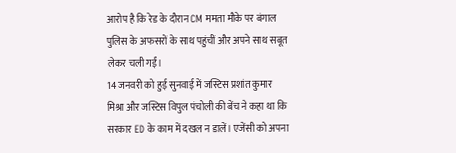आरोप है कि रेड के दौरान CM ममता मौके पर बंगाल पुलिस के अफसरों के साथ पहुंचीं और अपने साथ सबूत लेकर चली गईं।
14 जनवरी को हुई सुनवाई में जस्टिस प्रशांत कुमार मिश्रा और जस्टिस विपुल पंचोली की बेंच ने कहा था कि सरकार ED के काम में दखल न डालें। एजेंसी को अपना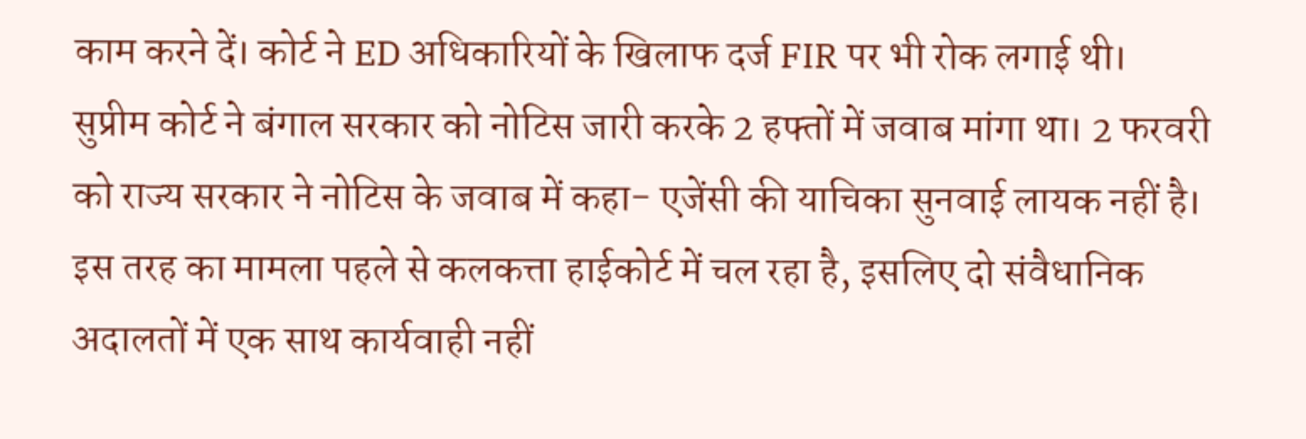काम करने दें। कोर्ट ने ED अधिकारियों के खिलाफ दर्ज FIR पर भी रोक लगाई थी।
सुप्रीम कोर्ट ने बंगाल सरकार को नोटिस जारी करके 2 हफ्तों में जवाब मांगा था। 2 फरवरी को राज्य सरकार ने नोटिस के जवाब में कहा- एजेंसी की याचिका सुनवाई लायक नहीं है। इस तरह का मामला पहले से कलकत्ता हाईकोर्ट में चल रहा है, इसलिए दो संवैधानिक अदालतों में एक साथ कार्यवाही नहीं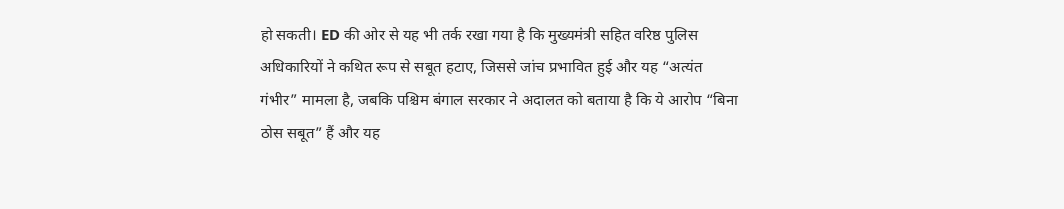हो सकती। ED की ओर से यह भी तर्क रखा गया है कि मुख्यमंत्री सहित वरिष्ठ पुलिस अधिकारियों ने कथित रूप से सबूत हटाए, जिससे जांच प्रभावित हुई और यह “अत्यंत गंभीर” मामला है, जबकि पश्चिम बंगाल सरकार ने अदालत को बताया है कि ये आरोप “बिना ठोस सबूत” हैं और यह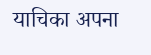याचिका अपना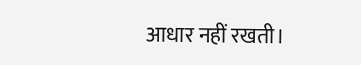आधार नहीं रखती।